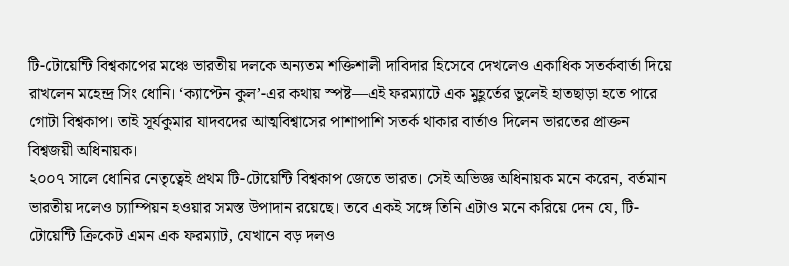টি-টোয়েন্টি বিশ্বকাপের মঞ্চে ভারতীয় দলকে অন্যতম শক্তিশালী দাবিদার হিসেবে দেখলেও একাধিক সতর্কবার্তা দিয়ে রাখলেন মহেন্দ্র সিং ধোনি। ‘ক্যাপ্টেন কুল’-এর কথায় স্পষ্ট—এই ফরম্যাটে এক মুহূর্তের ভুলেই হাতছাড়া হতে পারে গোটা বিশ্বকাপ। তাই সূর্যকুমার যাদবদের আত্মবিশ্বাসের পাশাপাশি সতর্ক থাকার বার্তাও দিলেন ভারতের প্রাক্তন বিশ্বজয়ী অধিনায়ক।
২০০৭ সালে ধোনির নেতৃত্বেই প্রথম টি-টোয়েন্টি বিশ্বকাপ জেতে ভারত। সেই অভিজ্ঞ অধিনায়ক মনে করেন, বর্তমান ভারতীয় দলেও চ্যাম্পিয়ন হওয়ার সমস্ত উপাদান রয়েছে। তবে একই সঙ্গে তিনি এটাও মনে করিয়ে দেন যে, টি-টোয়েন্টি ক্রিকেট এমন এক ফরম্যাট, যেখানে বড় দলও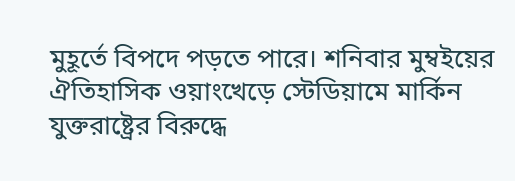মুহূর্তে বিপদে পড়তে পারে। শনিবার মুম্বইয়ের ঐতিহাসিক ওয়াংখেড়ে স্টেডিয়ামে মার্কিন যুক্তরাষ্ট্রের বিরুদ্ধে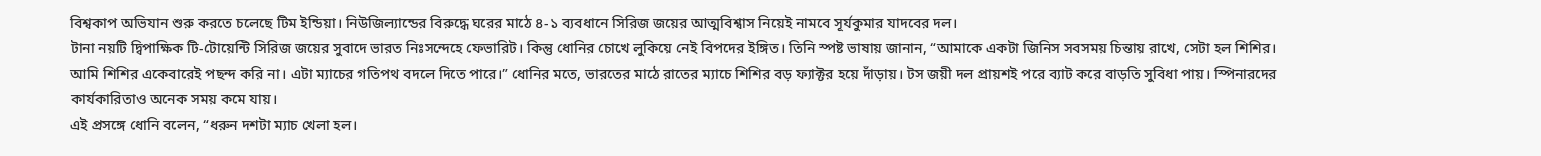বিশ্বকাপ অভিযান শুরু করতে চলেছে টিম ইন্ডিয়া। নিউজিল্যান্ডের বিরুদ্ধে ঘরের মাঠে ৪-১ ব্যবধানে সিরিজ জয়ের আত্মবিশ্বাস নিয়েই নামবে সূর্যকুমার যাদবের দল।
টানা নয়টি দ্বিপাক্ষিক টি-টোয়েন্টি সিরিজ জয়ের সুবাদে ভারত নিঃসন্দেহে ফেভারিট। কিন্তু ধোনির চোখে লুকিয়ে নেই বিপদের ইঙ্গিত। তিনি স্পষ্ট ভাষায় জানান, “আমাকে একটা জিনিস সবসময় চিন্তায় রাখে, সেটা হল শিশির। আমি শিশির একেবারেই পছন্দ করি না। এটা ম্যাচের গতিপথ বদলে দিতে পারে।” ধোনির মতে, ভারতের মাঠে রাতের ম্যাচে শিশির বড় ফ্যাক্টর হয়ে দাঁড়ায়। টস জয়ী দল প্রায়শই পরে ব্যাট করে বাড়তি সুবিধা পায়। স্পিনারদের কার্যকারিতাও অনেক সময় কমে যায়।
এই প্রসঙ্গে ধোনি বলেন, “ধরুন দশটা ম্যাচ খেলা হল।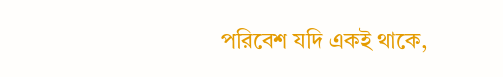পরিবেশ যদি একই থাকে,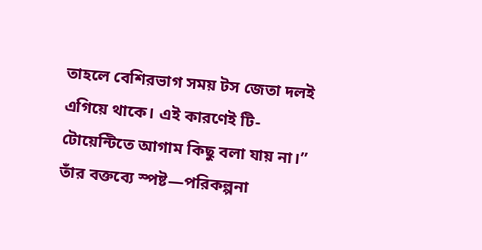তাহলে বেশিরভাগ সময় টস জেতা দলই এগিয়ে থাকে। এই কারণেই টি-টোয়েন্টিতে আগাম কিছু বলা যায় না।” তাঁর বক্তব্যে স্পষ্ট—পরিকল্পনা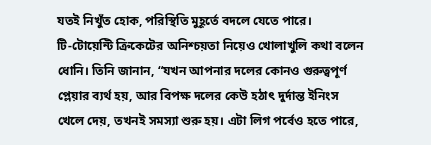যতই নিখুঁত হোক, পরিস্থিতি মুহূর্তে বদলে যেতে পারে।
টি-টোয়েন্টি ক্রিকেটের অনিশ্চয়তা নিয়েও খোলাখুলি কথা বলেন ধোনি। তিনি জানান, “যখন আপনার দলের কোনও গুরুত্বপূর্ণ প্লেয়ার ব্যর্থ হয়, আর বিপক্ষ দলের কেউ হঠাৎ দুর্দান্ত ইনিংস খেলে দেয়, তখনই সমস্যা শুরু হয়। এটা লিগ পর্বেও হতে পারে,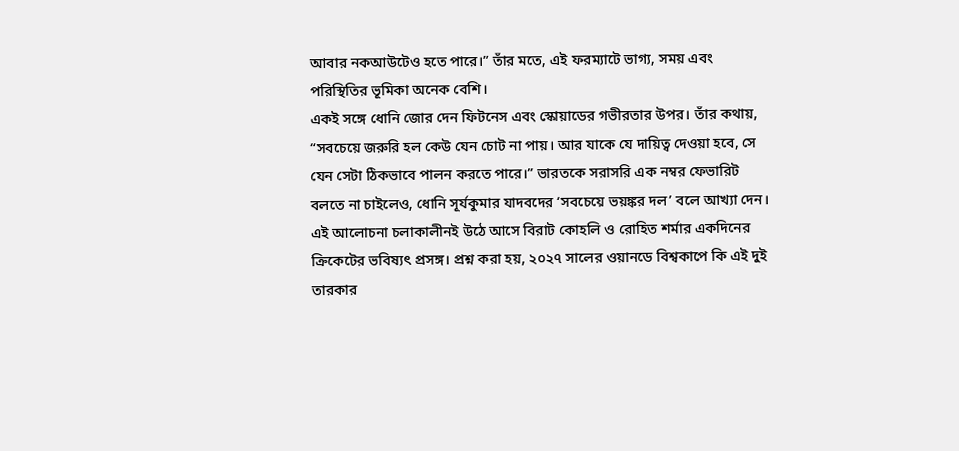আবার নকআউটেও হতে পারে।” তাঁর মতে, এই ফরম্যাটে ভাগ্য, সময় এবং পরিস্থিতির ভূমিকা অনেক বেশি।
একই সঙ্গে ধোনি জোর দেন ফিটনেস এবং স্কোয়াডের গভীরতার উপর। তাঁর কথায়, “সবচেয়ে জরুরি হল কেউ যেন চোট না পায়। আর যাকে যে দায়িত্ব দেওয়া হবে, সে যেন সেটা ঠিকভাবে পালন করতে পারে।” ভারতকে সরাসরি এক নম্বর ফেভারিট বলতে না চাইলেও, ধোনি সূর্যকুমার যাদবদের ‘সবচেয়ে ভয়ঙ্কর দল’ বলে আখ্যা দেন।
এই আলোচনা চলাকালীনই উঠে আসে বিরাট কোহলি ও রোহিত শর্মার একদিনের ক্রিকেটের ভবিষ্যৎ প্রসঙ্গ। প্রশ্ন করা হয়, ২০২৭ সালের ওয়ানডে বিশ্বকাপে কি এই দুই তারকার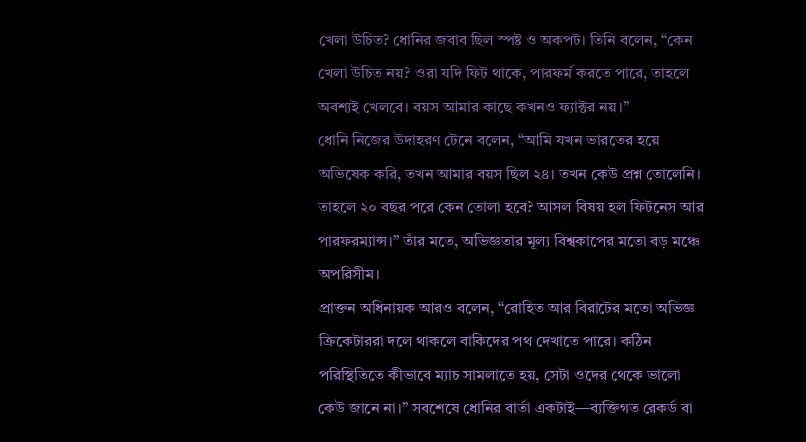খেলা উচিত? ধোনির জবাব ছিল স্পষ্ট ও অকপট। তিনি বলেন, “কেন খেলা উচিত নয়? ওরা যদি ফিট থাকে, পারফর্ম করতে পারে, তাহলে অবশ্যই খেলবে। বয়স আমার কাছে কখনও ফ্যাক্টর নয়।”
ধোনি নিজের উদাহরণ টেনে বলেন, “আমি যখন ভারতের হয়ে অভিষেক করি, তখন আমার বয়স ছিল ২৪। তখন কেউ প্রশ্ন তোলেনি। তাহলে ২০ বছর পরে কেন তোলা হবে? আসল বিষয় হল ফিটনেস আর পারফরম্যান্স।” তাঁর মতে, অভিজ্ঞতার মূল্য বিশ্বকাপের মতো বড় মঞ্চে অপরিসীম।
প্রাক্তন অধিনায়ক আরও বলেন, “রোহিত আর বিরাটের মতো অভিজ্ঞ ক্রিকেটাররা দলে থাকলে বাকিদের পথ দেখাতে পারে। কঠিন পরিস্থিতিতে কীভাবে ম্যাচ সামলাতে হয়, সেটা ওদের থেকে ভালো কেউ জানে না।” সবশেষে ধোনির বার্তা একটাই—ব্যক্তিগত রেকর্ড বা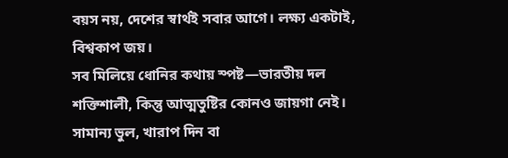বয়স নয়, দেশের স্বার্থই সবার আগে। লক্ষ্য একটাই, বিশ্বকাপ জয়।
সব মিলিয়ে ধোনির কথায় স্পষ্ট—ভারতীয় দল শক্তিশালী, কিন্তু আত্মতুষ্টির কোনও জায়গা নেই। সামান্য ভুল, খারাপ দিন বা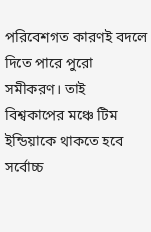পরিবেশগত কারণই বদলে দিতে পারে পুরো সমীকরণ। তাই বিশ্বকাপের মঞ্চে টিম ইন্ডিয়াকে থাকতে হবে সর্বোচ্চ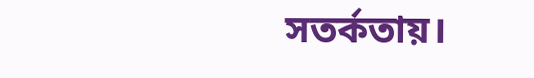সতর্কতায়।